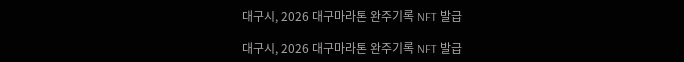대구시, 2026 대구마라톤 완주기록 NFT 발급

대구시, 2026 대구마라톤 완주기록 NFT 발급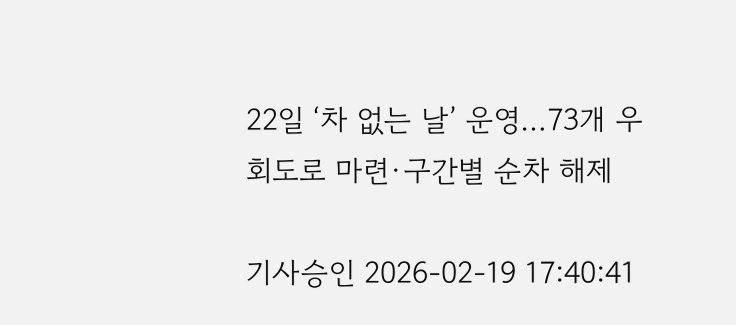22일 ‘차 없는 날’ 운영…73개 우회도로 마련·구간별 순차 해제

기사승인 2026-02-19 17:40:41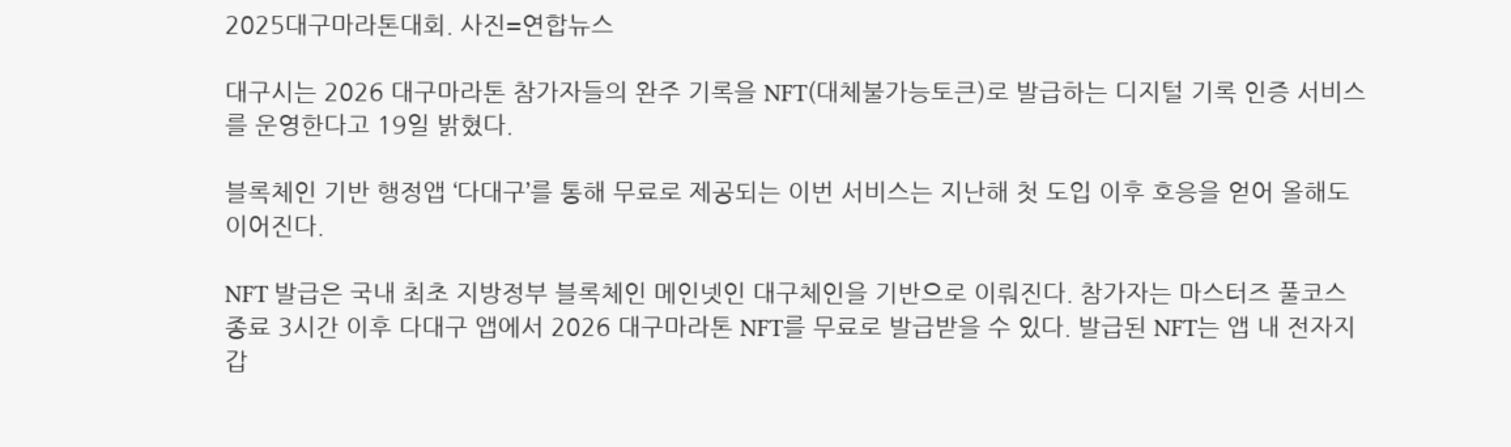2025대구마라톤대회. 사진=연합뉴스

대구시는 2026 대구마라톤 참가자들의 완주 기록을 NFT(대체불가능토큰)로 발급하는 디지털 기록 인증 서비스를 운영한다고 19일 밝혔다.

블록체인 기반 행정앱 ‘다대구’를 통해 무료로 제공되는 이번 서비스는 지난해 첫 도입 이후 호응을 얻어 올해도 이어진다.

NFT 발급은 국내 최초 지방정부 블록체인 메인넷인 대구체인을 기반으로 이뤄진다. 참가자는 마스터즈 풀코스 종료 3시간 이후 다대구 앱에서 2026 대구마라톤 NFT를 무료로 발급받을 수 있다. 발급된 NFT는 앱 내 전자지갑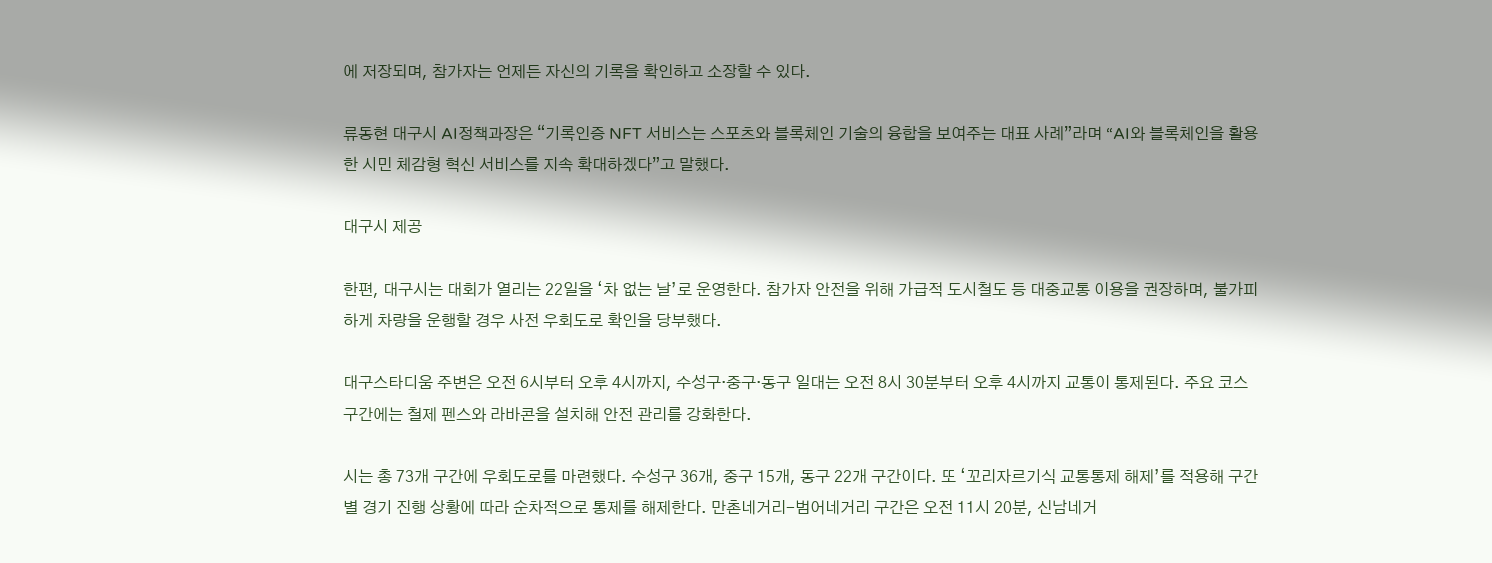에 저장되며, 참가자는 언제든 자신의 기록을 확인하고 소장할 수 있다.

류동현 대구시 AI정책과장은 “기록인증 NFT 서비스는 스포츠와 블록체인 기술의 융합을 보여주는 대표 사례”라며 “AI와 블록체인을 활용한 시민 체감형 혁신 서비스를 지속 확대하겠다”고 말했다.

대구시 제공

한편, 대구시는 대회가 열리는 22일을 ‘차 없는 날’로 운영한다. 참가자 안전을 위해 가급적 도시철도 등 대중교통 이용을 권장하며, 불가피하게 차량을 운행할 경우 사전 우회도로 확인을 당부했다.

대구스타디움 주변은 오전 6시부터 오후 4시까지, 수성구·중구·동구 일대는 오전 8시 30분부터 오후 4시까지 교통이 통제된다. 주요 코스 구간에는 철제 펜스와 라바콘을 설치해 안전 관리를 강화한다.

시는 총 73개 구간에 우회도로를 마련했다. 수성구 36개, 중구 15개, 동구 22개 구간이다. 또 ‘꼬리자르기식 교통통제 해제’를 적용해 구간별 경기 진행 상황에 따라 순차적으로 통제를 해제한다. 만촌네거리-범어네거리 구간은 오전 11시 20분, 신남네거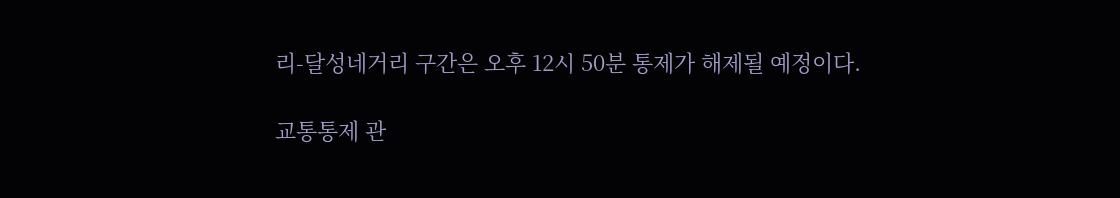리-달성네거리 구간은 오후 12시 50분 통제가 해제될 예정이다.

교통통제 관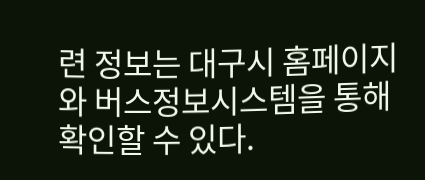련 정보는 대구시 홈페이지와 버스정보시스템을 통해 확인할 수 있다.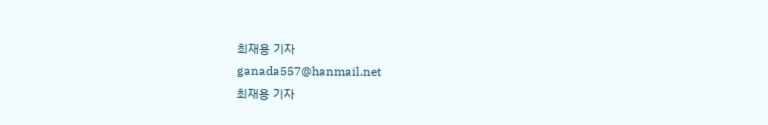최재용 기자
ganada557@hanmail.net
최재용 기자